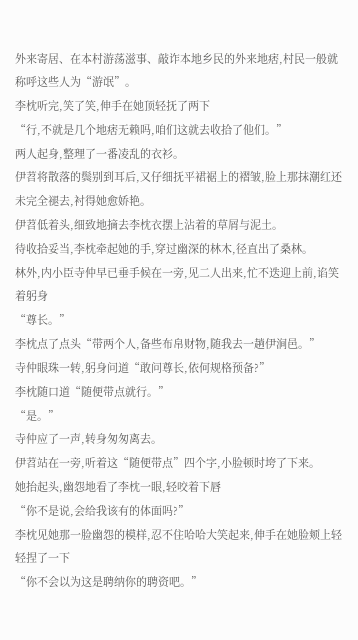外来寄居、在本村游荡滋事、敲诈本地乡民的外来地痞,村民一般就称呼这些人为“游氓”。
李枕听完,笑了笑,伸手在她顶轻抚了两下
“行,不就是几个地痞无赖吗,咱们这就去收拾了他们。”
两人起身,整理了一番凌乱的衣衫。
伊苕将散落的鬓别到耳后,又仔细抚平裙裾上的褶皱,脸上那抹潮红还未完全褪去,衬得她愈娇艳。
伊苕低着头,细致地摘去李枕衣摆上沾着的草屑与泥土。
待收拾妥当,李枕牵起她的手,穿过幽深的林木,径直出了桑林。
林外,内小臣寺仲早已垂手候在一旁,见二人出来,忙不迭迎上前,谄笑着躬身
“尊长。”
李枕点了点头“带两个人,备些布帛财物,随我去一趟伊涧邑。”
寺仲眼珠一转,躬身问道“敢问尊长,依何规格预备?”
李枕随口道“随便带点就行。”
“是。”
寺仲应了一声,转身匆匆离去。
伊苕站在一旁,听着这“随便带点”四个字,小脸顿时垮了下来。
她抬起头,幽怨地看了李枕一眼,轻咬着下唇
“你不是说,会给我该有的体面吗?”
李枕见她那一脸幽怨的模样,忍不住哈哈大笑起来,伸手在她脸颊上轻轻捏了一下
“你不会以为这是聘纳你的聘资吧。”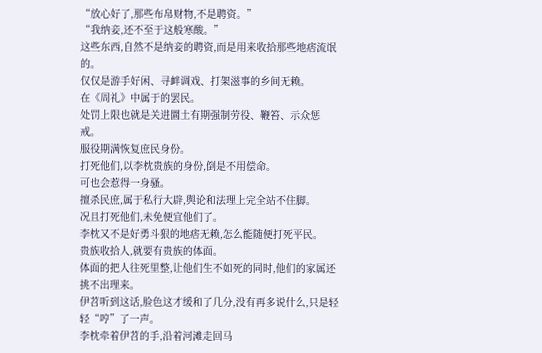“放心好了,那些布帛财物,不是聘资。”
“我纳妾,还不至于这般寒酸。”
这些东西,自然不是纳妾的聘资,而是用来收拾那些地痞流氓的。
仅仅是游手好闲、寻衅调戏、打架滋事的乡间无赖。
在《周礼》中属于的罢民。
处罚上限也就是关进圜土有期强制劳役、鞭笞、示众惩戒。
服役期满恢复庶民身份。
打死他们,以李枕贵族的身份,倒是不用偿命。
可也会惹得一身骚。
擅杀民庶,属于私行大辟,舆论和法理上完全站不住脚。
况且打死他们,未免便宜他们了。
李枕又不是好勇斗狠的地痞无赖,怎么能随便打死平民。
贵族收拾人,就要有贵族的体面。
体面的把人往死里整,让他们生不如死的同时,他们的家属还挑不出理来。
伊苕听到这话,脸色这才缓和了几分,没有再多说什么,只是轻轻“哼”了一声。
李枕牵着伊苕的手,沿着河滩走回马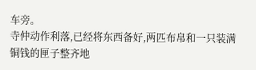车旁。
寺仲动作利落,已经将东西备好,两匹布帛和一只装满铜钱的匣子整齐地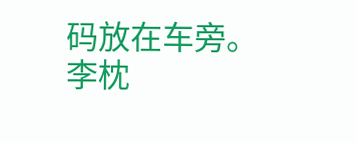码放在车旁。
李枕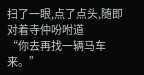扫了一眼,点了点头,随即对着寺仲吩咐道
“你去再找一辆马车来。”